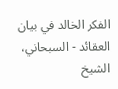الفكر الخالد في بيان العقائد - السبحاني، الشيخ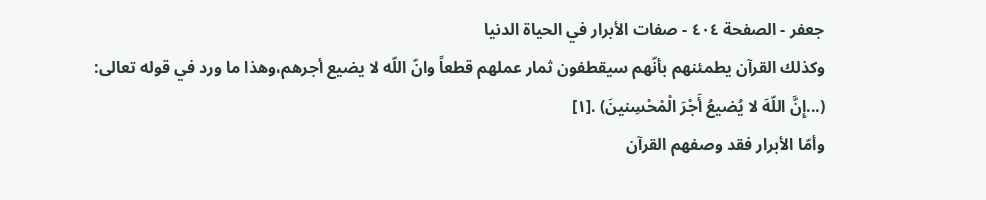جعفر - الصفحة ٤٠٤ - صفات الأبرار في الحياة الدنيا
وكذلك القرآن يطمئنهم بأنّهم سيقطفون ثمار عملهم قطعاً وانّ اللّه لا يضيع أجرهم،وهذا ما ورد في قوله تعالى:
(...إِنَّ اللّهَ لا يُضيعُ أَجْرَ الْمْحْسِنينَ) .[١]
وأمّا الأبرار فقد وصفهم القرآن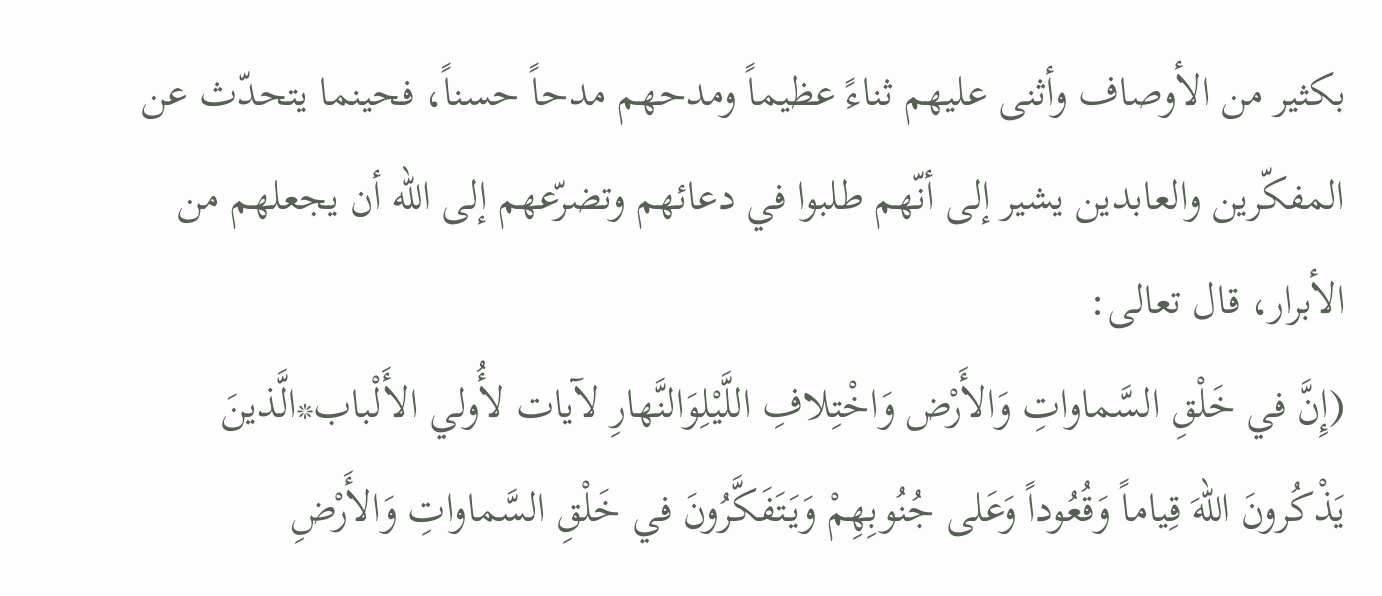بكثير من الأوصاف وأثنى عليهم ثناءً عظيماً ومدحهم مدحاً حسناً، فحينما يتحدّث عن المفكّرين والعابدين يشير إلى أنّهم طلبوا في دعائهم وتضرّعهم إلى اللّه أن يجعلهم من الأبرار، قال تعالى:
(إِنَّ في خَلْقِ السَّماواتِ وَالأَرْض وَاخْتِلافِ اللَّيْلِوَالنَّهارِ لآيات لأُولي الأَلْباب*الَّذينَ يَذْكُرونَ اللّهَ قِياماً وَقُعُوداً وَعَلى جُنُوبِهِمْ وَيَتَفَكَّرُونَ في خَلْقِ السَّماواتِ وَالأَرْضِ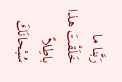رَبَّنا ما خَلَقْتَ هذا باطِلاً سُبْحانَكَ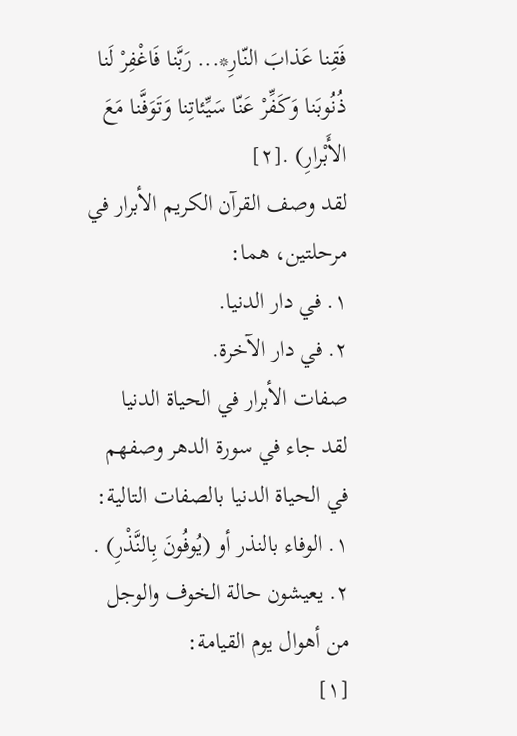فَقِنا عَذابَ النّارِ*... رَبَّنا فَاغْفِرْ لَنا ذُنُوبَنا وَكَفِّرْ عَنّا سَيِّئاتِنا وَتَوَفَّنا مَعَ الأَبْرارِ) .[٢]
لقد وصف القرآن الكريم الأبرار في مرحلتين، هما:
١. في دار الدنيا.
٢. في دار الآخرة.
صفات الأبرار في الحياة الدنيا
لقد جاء في سورة الدهر وصفهم في الحياة الدنيا بالصفات التالية:
١. الوفاء بالنذر أو (يُوفُونَ بِالنَّذْرِ) .
٢. يعيشون حالة الخوف والوجل من أهوال يوم القيامة:
[١]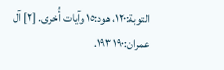التوبة:١٢٠، هود:١٥ وآيات أُخرى. [٢] آل عمران:١٩٠ ١٩٣.